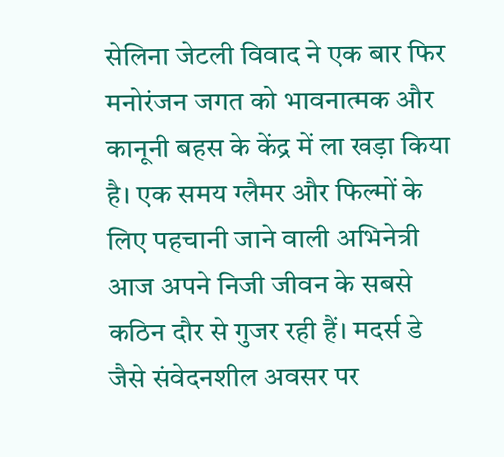सेलिना जेटली विवाद ने एक बार फिर मनोरंजन जगत को भावनात्मक और कानूनी बहस के केंद्र में ला खड़ा किया है। एक समय ग्लैमर और फिल्मों के लिए पहचानी जाने वाली अभिनेत्री आज अपने निजी जीवन के सबसे कठिन दौर से गुजर रही हैं। मदर्स डे जैसे संवेदनशील अवसर पर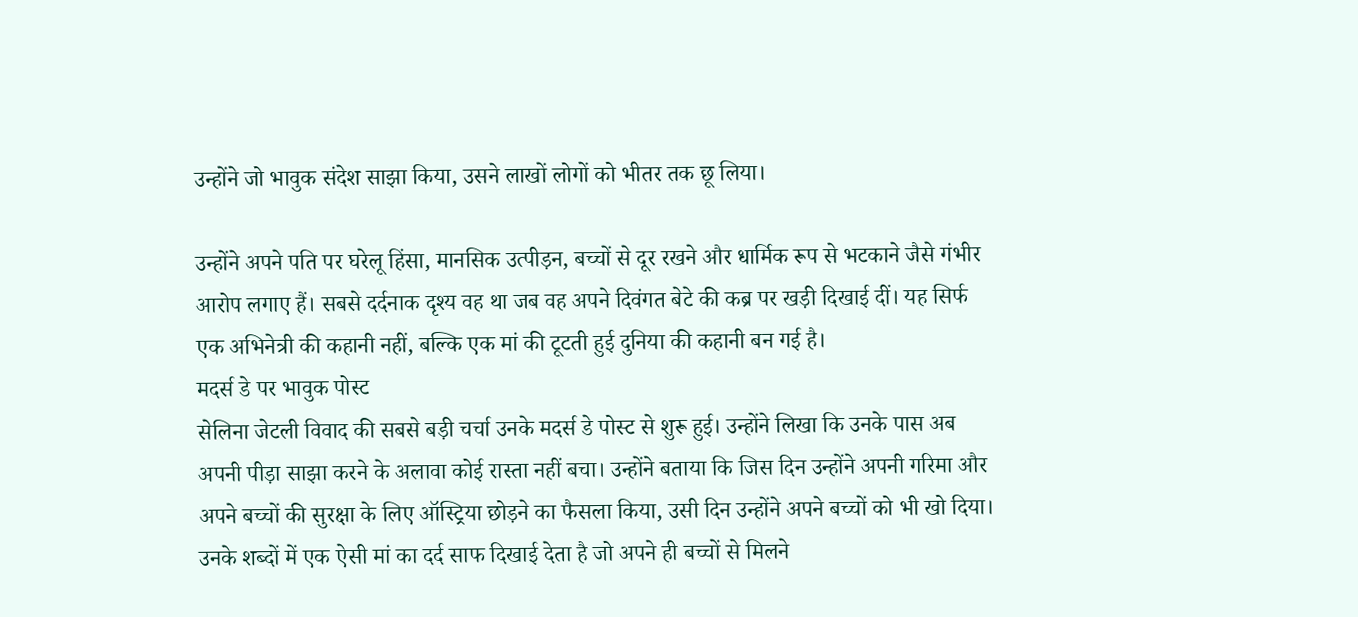उन्होंने जो भावुक संदेश साझा किया, उसने लाखों लोगों को भीतर तक छू लिया।

उन्होंने अपने पति पर घरेलू हिंसा, मानसिक उत्पीड़न, बच्चों से दूर रखने और धार्मिक रूप से भटकाने जैसे गंभीर आरोप लगाए हैं। सबसे दर्दनाक दृश्य वह था जब वह अपने दिवंगत बेटे की कब्र पर खड़ी दिखाई दीं। यह सिर्फ एक अभिनेत्री की कहानी नहीं, बल्कि एक मां की टूटती हुई दुनिया की कहानी बन गई है।
मदर्स डे पर भावुक पोस्ट
सेलिना जेटली विवाद की सबसे बड़ी चर्चा उनके मदर्स डे पोस्ट से शुरू हुई। उन्होंने लिखा कि उनके पास अब अपनी पीड़ा साझा करने के अलावा कोई रास्ता नहीं बचा। उन्होंने बताया कि जिस दिन उन्होंने अपनी गरिमा और अपने बच्चों की सुरक्षा के लिए ऑस्ट्रिया छोड़ने का फैसला किया, उसी दिन उन्होंने अपने बच्चों को भी खो दिया।
उनके शब्दों में एक ऐसी मां का दर्द साफ दिखाई देता है जो अपने ही बच्चों से मिलने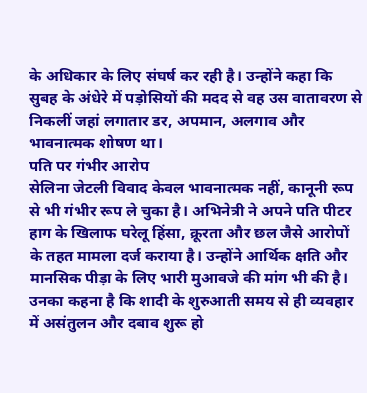के अधिकार के लिए संघर्ष कर रही है। उन्होंने कहा कि सुबह के अंधेरे में पड़ोसियों की मदद से वह उस वातावरण से निकलीं जहां लगातार डर, अपमान, अलगाव और भावनात्मक शोषण था।
पति पर गंभीर आरोप
सेलिना जेटली विवाद केवल भावनात्मक नहीं, कानूनी रूप से भी गंभीर रूप ले चुका है। अभिनेत्री ने अपने पति पीटर हाग के खिलाफ घरेलू हिंसा, क्रूरता और छल जैसे आरोपों के तहत मामला दर्ज कराया है। उन्होंने आर्थिक क्षति और मानसिक पीड़ा के लिए भारी मुआवजे की मांग भी की है।
उनका कहना है कि शादी के शुरुआती समय से ही व्यवहार में असंतुलन और दबाव शुरू हो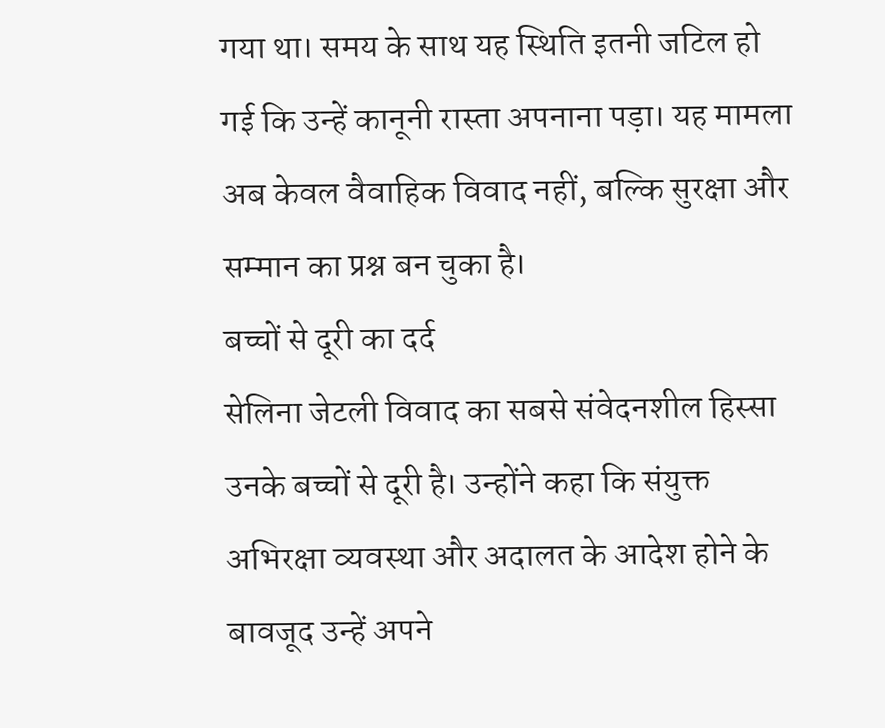गया था। समय के साथ यह स्थिति इतनी जटिल हो गई कि उन्हें कानूनी रास्ता अपनाना पड़ा। यह मामला अब केवल वैवाहिक विवाद नहीं, बल्कि सुरक्षा और सम्मान का प्रश्न बन चुका है।
बच्चों से दूरी का दर्द
सेलिना जेटली विवाद का सबसे संवेदनशील हिस्सा उनके बच्चों से दूरी है। उन्होंने कहा कि संयुक्त अभिरक्षा व्यवस्था और अदालत के आदेश होने के बावजूद उन्हें अपने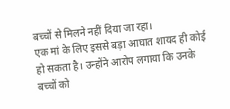बच्चों से मिलने नहीं दिया जा रहा।
एक मां के लिए इससे बड़ा आघात शायद ही कोई हो सकता है। उन्होंने आरोप लगाया कि उनके बच्चों को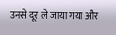उनसे दूर ले जाया गया और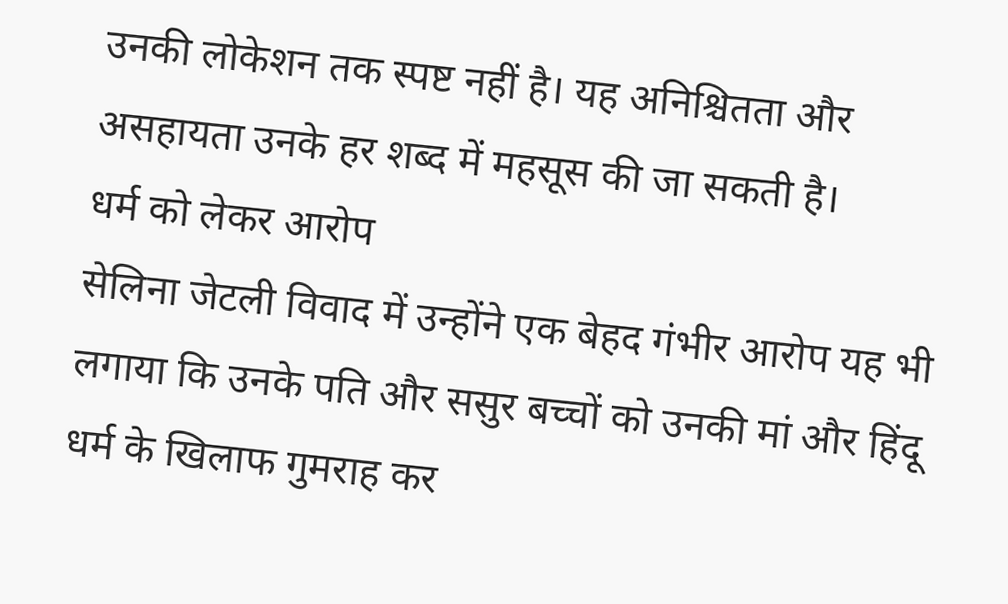उनकी लोकेशन तक स्पष्ट नहीं है। यह अनिश्चितता और असहायता उनके हर शब्द में महसूस की जा सकती है।
धर्म को लेकर आरोप
सेलिना जेटली विवाद में उन्होंने एक बेहद गंभीर आरोप यह भी लगाया कि उनके पति और ससुर बच्चों को उनकी मां और हिंदू धर्म के खिलाफ गुमराह कर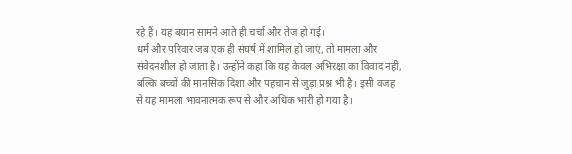रहे हैं। यह बयान सामने आते ही चर्चा और तेज हो गई।
धर्म और परिवार जब एक ही संघर्ष में शामिल हो जाएं, तो मामला और संवेदनशील हो जाता है। उन्होंने कहा कि यह केवल अभिरक्षा का विवाद नहीं, बल्कि बच्चों की मानसिक दिशा और पहचान से जुड़ा प्रश्न भी है। इसी वजह से यह मामला भावनात्मक रूप से और अधिक भारी हो गया है।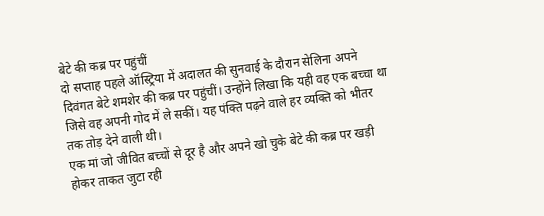बेटे की कब्र पर पहुंचीं
दो सप्ताह पहले ऑस्ट्रिया में अदालत की सुनवाई के दौरान सेलिना अपने दिवंगत बेटे शमशेर की कब्र पर पहुंचीं। उन्होंने लिखा कि यही वह एक बच्चा था जिसे वह अपनी गोद में ले सकीं। यह पंक्ति पढ़ने वाले हर व्यक्ति को भीतर तक तोड़ देने वाली थी।
एक मां जो जीवित बच्चों से दूर है और अपने खो चुके बेटे की कब्र पर खड़ी होकर ताकत जुटा रही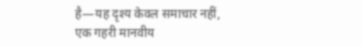है—यह दृश्य केवल समाचार नहीं, एक गहरी मानवीय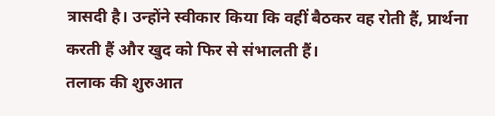त्रासदी है। उन्होंने स्वीकार किया कि वहीं बैठकर वह रोती हैं, प्रार्थना करती हैं और खुद को फिर से संभालती हैं।
तलाक की शुरुआत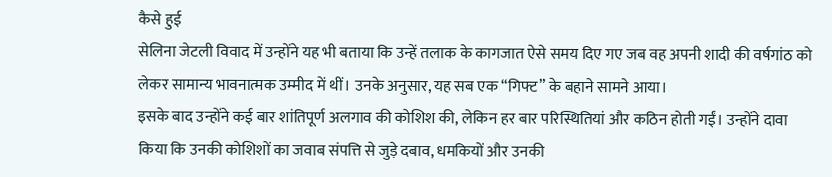कैसे हुई
सेलिना जेटली विवाद में उन्होंने यह भी बताया कि उन्हें तलाक के कागजात ऐसे समय दिए गए जब वह अपनी शादी की वर्षगांठ को लेकर सामान्य भावनात्मक उम्मीद में थीं। उनके अनुसार, यह सब एक “गिफ्ट” के बहाने सामने आया।
इसके बाद उन्होंने कई बार शांतिपूर्ण अलगाव की कोशिश की, लेकिन हर बार परिस्थितियां और कठिन होती गईं। उन्होंने दावा किया कि उनकी कोशिशों का जवाब संपत्ति से जुड़े दबाव, धमकियों और उनकी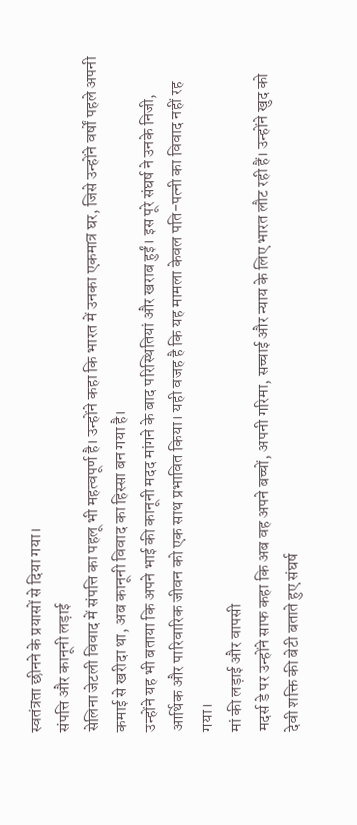स्वतंत्रता छीनने के प्रयासों से दिया गया।
संपत्ति और कानूनी लड़ाई
सेलिना जेटली विवाद में संपत्ति का पहलू भी महत्वपूर्ण है। उन्होंने कहा कि भारत में उनका एकमात्र घर, जिसे उन्होंने वर्षों पहले अपनी कमाई से खरीदा था, अब कानूनी विवाद का हिस्सा बन गया है।
उन्होंने यह भी बताया कि अपने भाई की कानूनी मदद मांगने के बाद परिस्थितियां और खराब हुईं। इस पूरे संघर्ष ने उनके निजी, आर्थिक और पारिवारिक जीवन को एक साथ प्रभावित किया। यही वजह है कि यह मामला केवल पति-पत्नी का विवाद नहीं रह गया।
मां की लड़ाई और वापसी
मदर्स डे पर उन्होंने साफ कहा कि अब वह अपने बच्चों, अपनी गरिमा, सच्चाई और न्याय के लिए भारत लौट रही हैं। उन्होंने खुद को देवी शक्ति की बेटी बताते हुए संघर्ष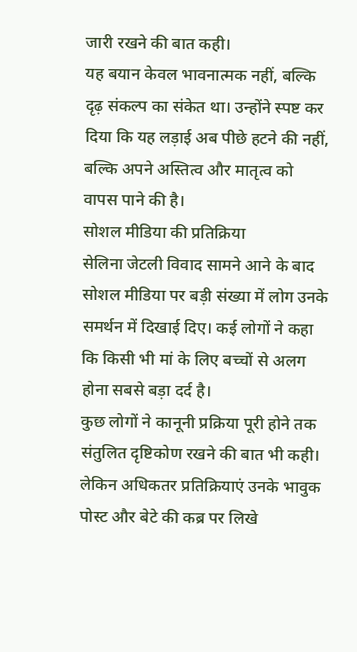जारी रखने की बात कही।
यह बयान केवल भावनात्मक नहीं, बल्कि दृढ़ संकल्प का संकेत था। उन्होंने स्पष्ट कर दिया कि यह लड़ाई अब पीछे हटने की नहीं, बल्कि अपने अस्तित्व और मातृत्व को वापस पाने की है।
सोशल मीडिया की प्रतिक्रिया
सेलिना जेटली विवाद सामने आने के बाद सोशल मीडिया पर बड़ी संख्या में लोग उनके समर्थन में दिखाई दिए। कई लोगों ने कहा कि किसी भी मां के लिए बच्चों से अलग होना सबसे बड़ा दर्द है।
कुछ लोगों ने कानूनी प्रक्रिया पूरी होने तक संतुलित दृष्टिकोण रखने की बात भी कही। लेकिन अधिकतर प्रतिक्रियाएं उनके भावुक पोस्ट और बेटे की कब्र पर लिखे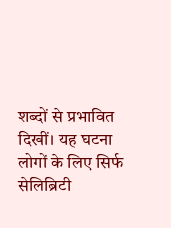शब्दों से प्रभावित दिखीं। यह घटना लोगों के लिए सिर्फ सेलिब्रिटी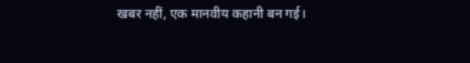खबर नहीं, एक मानवीय कहानी बन गई।